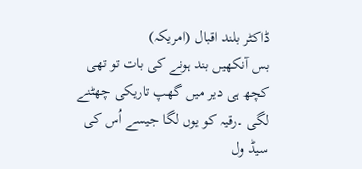ڈاکٹر بلند اقبال (امریکہ)
بس آنکھیں بند ہونے کی بات تو تھی کچھ ہی دیر میں گھپ تاریکی چھٹنے لگی ۔رقیہ کو یوں لگا جیسے اُس کی سیڈ ول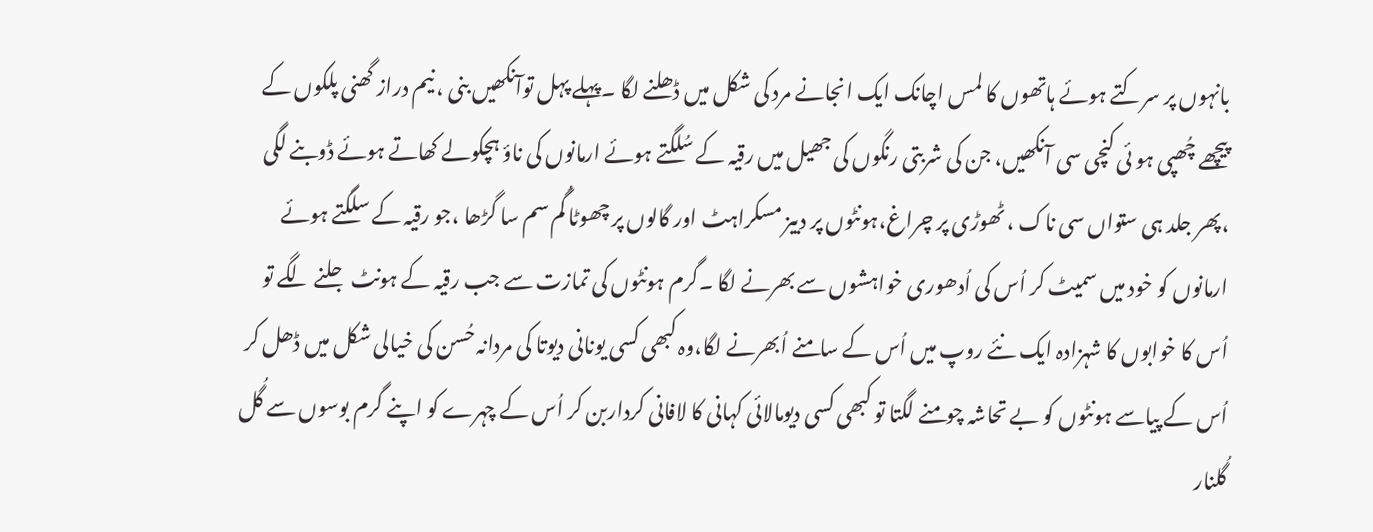بانہوں پر سرکتے ہوئے ہاتھوں کا لمس اچانک ایک انجانے مرد کی شکل میں ڈھلنے لگا ۔پہلے پہل توآنکھیں بنی ، نیم دراز گھنی پلکوں کے پیچھے چُھپی ہو ئی کنچی سی آنکھیں، جن کی شربتی رنگوں کی جھیل میں رقیہ کے سُلگتے ہوئے ارمانوں کی ناؤ ہچکولے کھاتے ہوئے ڈوبنے لگی ،پھر جلد ہی ستواں سی ناک ، ٹھوڑی پر چراغ،ہونٹوں پر دبیز مسکراہٹ اور گالوں پر چھوٹا گُم سم سا گڑھا ،جو رقیہ کے سلگتے ہوئے ارمانوں کو خود میں سمیٹ کر اُس کی اُدھوری خواہشوں سے بھرنے لگا ۔گرم ہونٹوں کی تمازت سے جب رقیہ کے ہونٹ جلنے لگے تو اُس کا خوابوں کا شہزادہ ایک نئے روپ میں اُس کے سامنے اُبھرنے لگا،وہ کبھی کسی یونانی دیوتا کی مردانہ حُسن کی خیالی شکل میں ڈھل کر اُس کے پیاسے ہونٹوں کو بے تحاشہ چومنے لگتا تو کبھی کسی دیومالائی کہانی کا لافانی کرداربن کر اُس کے چہرے کو اپنے گرم بوسوں سے گُل گُلنار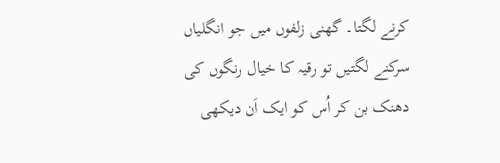کرنے لگتا۔ گھنی زلفوں میں جو انگلیاں سرکنے لگتیں تو رقیہ کا خیال رنگوں کی دھنک بن کر اُس کو ایک اَن دیکھی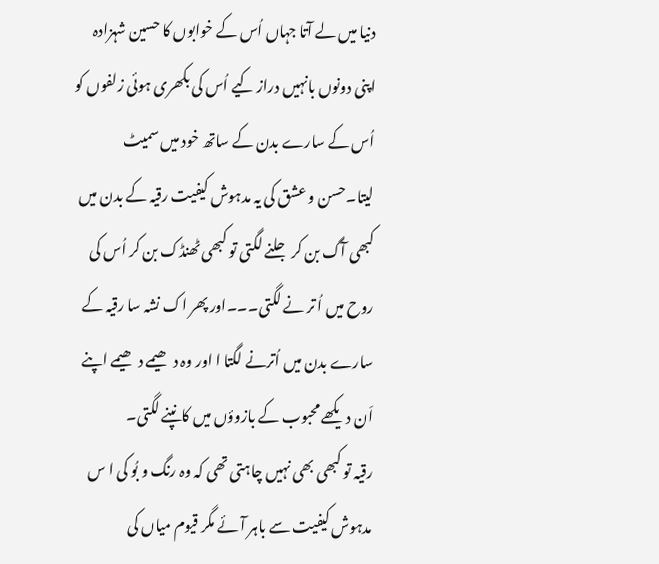دنیا میں لے آتا جہاں اُس کے خوابوں کا حسین شہزادہ اپنی دونوں بانہیں دراز کیے اُس کی بکھری ہوئی زلفوں کو اُس کے سارے بدن کے ساتھ خود میں سمیٹ لیتا۔حسن و عشق کی یہ مدہوش کیفیت رقیہ کے بدن میں کبھی آگ بن کر جلنے لگتی تو کبھی ٹھنڈک بن کر اُس کی روح میں اُ تر نے لگتی۔۔۔اور پھر اک نشہ سا رقیہ کے سارے بدن میں اُترنے لگتا ا اور وہ دھیمے دھیمے اپنے اَن دیکھے محبوب کے بازوؤں میں کانپنے لگتی۔
رقیہ تو کبھی بھی نہیں چاہتی تھی کہ وہ رنگ و بُو کی ا س مدہوش کیفیت سے باہر آئے مگر قیوم میاں کی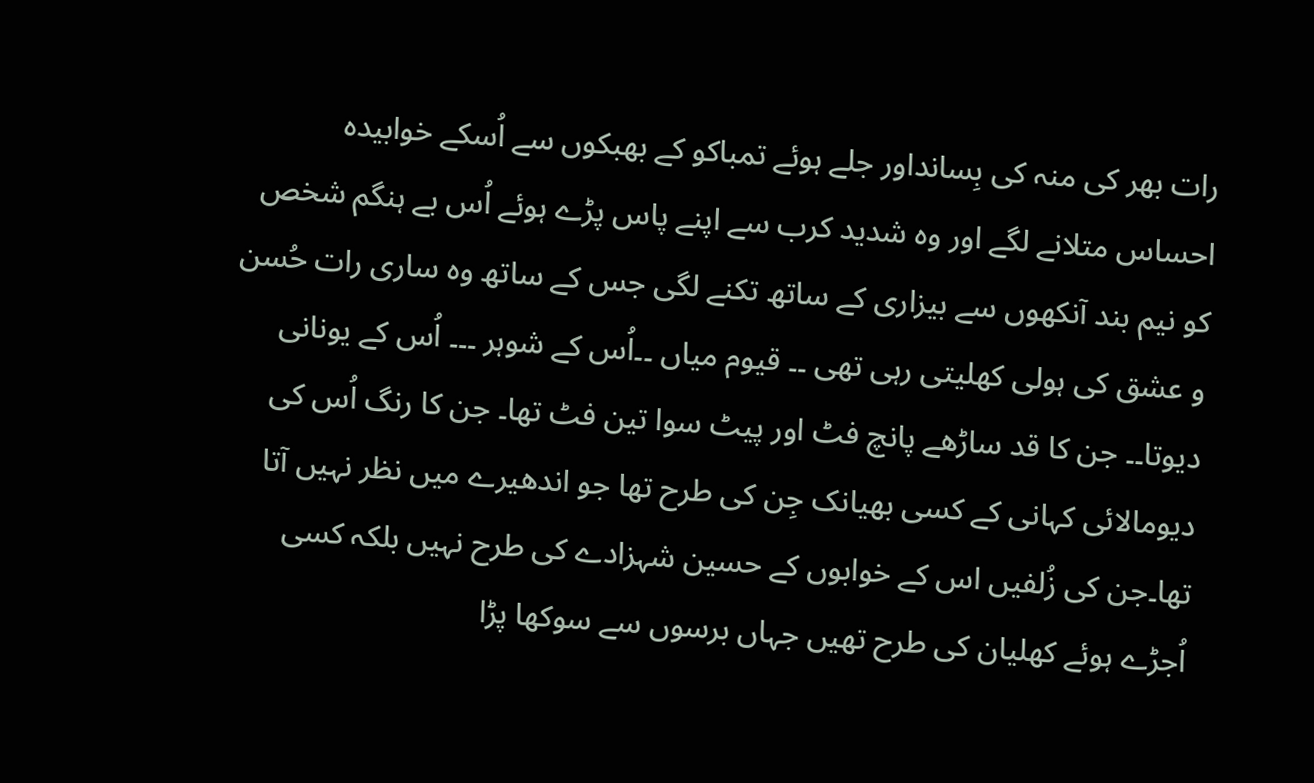رات بھر کی منہ کی بِسانداور جلے ہوئے تمباکو کے بھبکوں سے اُسکے خوابیدہ احساس متلانے لگے اور وہ شدید کرب سے اپنے پاس پڑے ہوئے اُس بے ہنگم شخص کو نیم بند آنکھوں سے بیزاری کے ساتھ تکنے لگی جس کے ساتھ وہ ساری رات حُسن و عشق کی ہولی کھلیتی رہی تھی ۔۔ قیوم میاں ۔۔اُس کے شوہر ۔۔۔ اُس کے یونانی دیوتا۔۔ جن کا قد ساڑھے پانچ فٹ اور پیٹ سوا تین فٹ تھا۔ جن کا رنگ اُس کی دیومالائی کہانی کے کسی بھیانک جِن کی طرح تھا جو اندھیرے میں نظر نہیں آتا تھا۔جن کی زُلفیں اس کے خوابوں کے حسین شہزادے کی طرح نہیں بلکہ کسی اُجڑے ہوئے کھلیان کی طرح تھیں جہاں برسوں سے سوکھا پڑا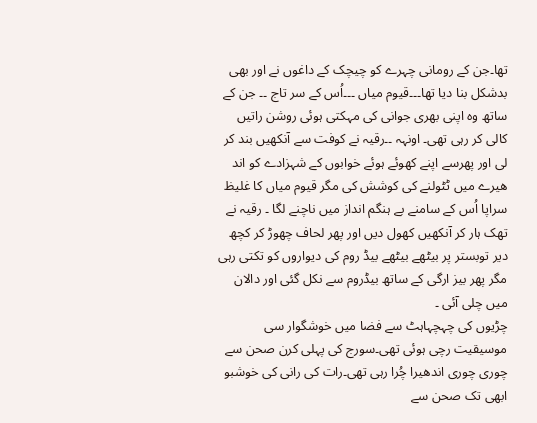تھا۔جن کے رومانی چہرے کو چیچک کے داغوں نے اور بھی بدشکل بنا دیا تھا۔۔۔قیوم میاں ۔۔۔اُس کے سر تاج ۔۔ جن کے ساتھ وہ اپنی بھری جوانی کی مہکتی ہوئی روشن راتیں کالی کر رہی تھی۔ اونہہ ۔۔رقیہ نے کوفت سے آنکھیں بند کر لی اور پھرسے اپنے کھوئے ہوئے خوابوں کے شہزادے کو اند ھیرے میں ٹٹولنے کی کوشش کی مگر قیوم میاں کا غلیظ سراپا اُس کے سامنے بے ہنگم انداز میں ناچنے لگا ۔ رقیہ نے تھک ہار کر آنکھیں کھول دیں اور پھر لحاف چھوڑ کر کچھ دیر توبستر پر بیٹھے بیٹھے بیڈ روم کی دیواروں کو تکتی رہی مگر پھر بیز ارگی کے ساتھ بیڈروم سے نکل گئی اور دالان میں چلی آئی ۔
چڑیوں کی چہچہاہٹ سے فضا میں خوشگوار سی موسیقیت رچی ہوئی تھی۔سورج کی پہلی کرن صحن سے چوری چوری اندھیرا چُرا رہی تھی۔رات کی رانی کی خوشبو ابھی تک صحن سے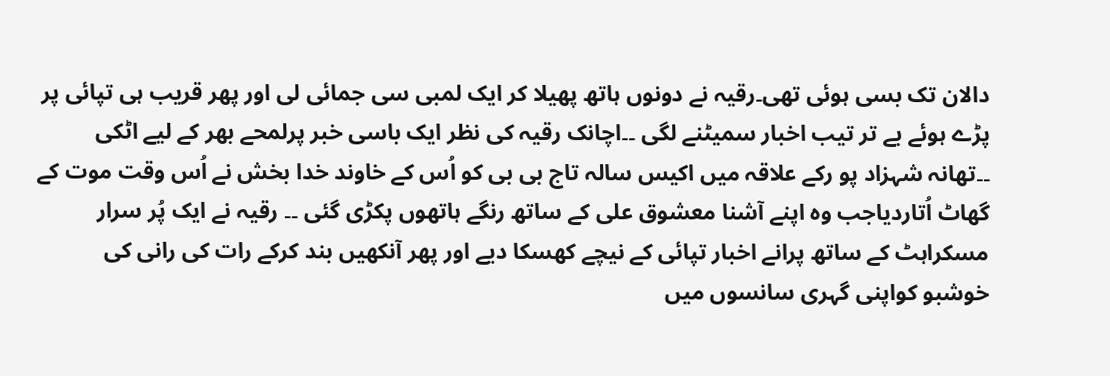دالان تک بسی ہوئی تھی۔رقیہ نے دونوں ہاتھ پھیلا کر ایک لمبی سی جمائی لی اور پھر قریب ہی تپائی پر پڑے ہوئے بے تر تیب اخبار سمیٹنے لگی ۔۔اچانک رقیہ کی نظر ایک باسی خبر پرلمحے بھر کے لیے اٹکی ۔۔تھانہ شہزاد پو رکے علاقہ میں اکیس سالہ تاج بی بی کو اُس کے خاوند خدا بخش نے اُس وقت موت کے گھاٹ اُتاردیاجب وہ اپنے آشنا معشوق علی کے ساتھ رنگے ہاتھوں پکڑی گئی ۔۔ رقیہ نے ایک پُر سرار مسکراہٹ کے ساتھ پرانے اخبار تپائی کے نیچے کھسکا دیے اور پھر آنکھیں بند کرکے رات کی رانی کی خوشبو کواپنی گہری سانسوں میں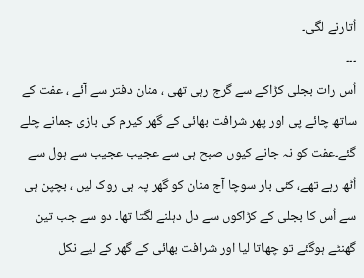اُتارنے لگی۔
۔۔۔
اُس رات بجلی کڑاکے سے گرج رہی تھی ، منان دفتر سے آئے ، عفت کے ساتھ چائے پی اور پھر شرافت بھائی کے گھر کیرم کی بازی جمانے چلے گئے۔عفت کو نہ جانے کیوں صبح ہی سے عجیب عجیب سے ہول سے اُٹھ رہے تھے، کئی بار سوچا آج منان کو گھر پہ ہی روک لیں ، بچپن ہی سے اُس کا بجلی کے کڑاکوں سے دل دہلنے لگتا تھا۔ دو سے جب تین گھنٹے ہوگئے تو چھاتا لیا اور شرافت بھائی کے گھر کے لیے نکل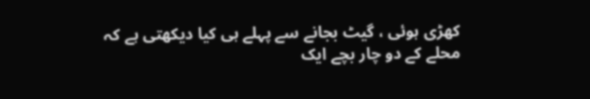کھڑی ہوئی ، گیٹ بجانے سے پہلے ہی کیا دیکھتی ہے کہ محلے کے دو چار بچے ایک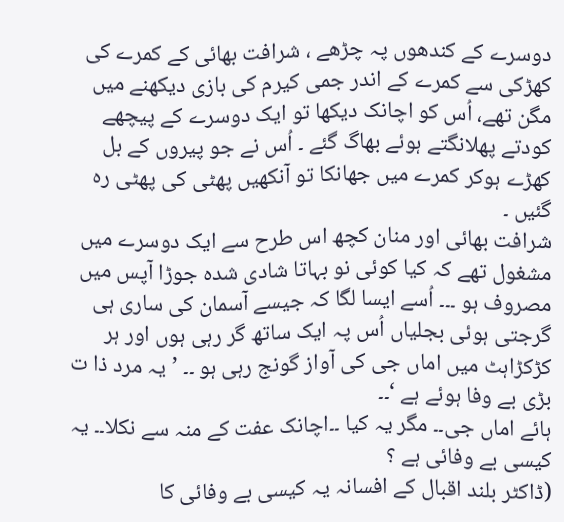دوسرے کے کندھوں پہ چڑھے ، شرافت بھائی کے کمرے کی کھڑکی سے کمرے کے اندر جمی کیرم کی بازی دیکھنے میں مگن تھے، اُس کو اچانک دیکھا تو ایک دوسرے کے پیچھے کودتے پھلانگتے ہوئے بھاگ گئے ۔ اُس نے جو پیروں کے بل کھڑے ہوکر کمرے میں جھانکا تو آنکھیں پھٹی کی پھٹی رہ گئیں ۔
شرافت بھائی اور منان کچھ اس طرح سے ایک دوسرے میں مشغول تھے کہ کیا کوئی نو بہاتا شادی شدہ جوڑا آپس میں مصروف ہو ۔۔۔ اُسے ایسا لگا کہ جیسے آسمان کی ساری ہی گرجتی ہوئی بجلیاں اُس پہ ایک ساتھ گر رہی ہوں اور ہر کڑکڑاہٹ میں اماں جی کی آواز گونج رہی ہو ۔۔ ’یہ مرد ذا ت بڑی بے وفا ہوئے ہے ‘۔۔
ہائے اماں جی۔۔ مگر یہ کیا ۔۔اچانک عفت کے منہ سے نکلا۔۔ یہ کیسی بے وفائی ہے ؟
(ڈاکٹر بلند اقبال کے افسانہ یہ کیسی بے وفائی کا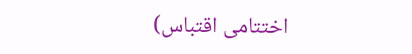اختتامی اقتباس)